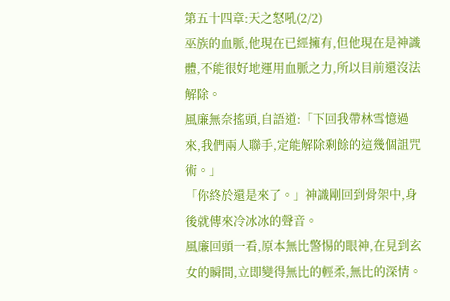第五十四章:天之怒吼(2/2)
巫族的血脈,他現在已經擁有,但他現在是神識體,不能很好地運用血脈之力,所以目前還沒法解除。
風廉無奈搖頭,自語道:「下回我帶林雪憶過來,我們兩人聯手,定能解除剩餘的這幾個詛咒術。」
「你終於還是來了。」神識剛回到骨架中,身後就傳來冷冰冰的聲音。
風廉回頭一看,原本無比警惕的眼神,在見到玄女的瞬間,立即變得無比的輕柔,無比的深情。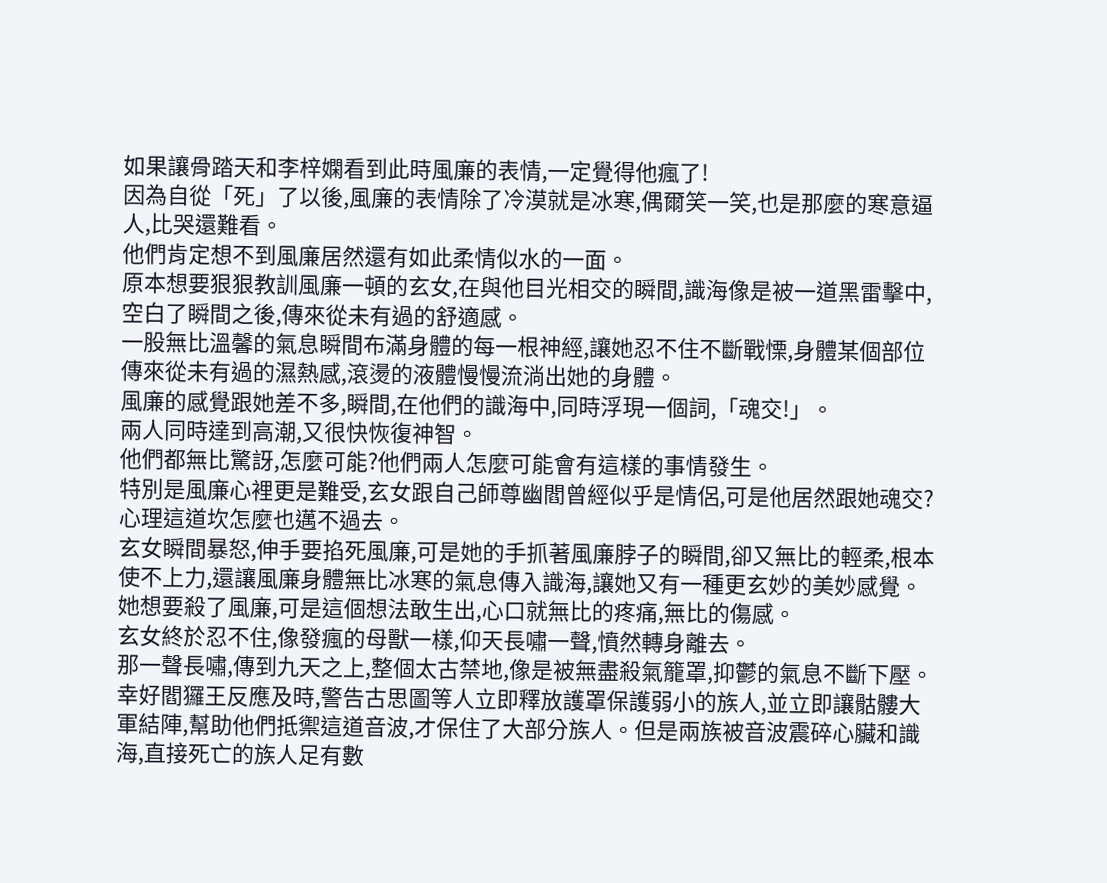如果讓骨踏天和李梓嫻看到此時風廉的表情,一定覺得他瘋了!
因為自從「死」了以後,風廉的表情除了冷漠就是冰寒,偶爾笑一笑,也是那麼的寒意逼人,比哭還難看。
他們肯定想不到風廉居然還有如此柔情似水的一面。
原本想要狠狠教訓風廉一頓的玄女,在與他目光相交的瞬間,識海像是被一道黑雷擊中,空白了瞬間之後,傳來從未有過的舒適感。
一股無比溫馨的氣息瞬間布滿身體的每一根神經,讓她忍不住不斷戰慄,身體某個部位傳來從未有過的濕熱感,滾燙的液體慢慢流淌出她的身體。
風廉的感覺跟她差不多,瞬間,在他們的識海中,同時浮現一個詞,「魂交!」。
兩人同時達到高潮,又很快恢復神智。
他們都無比驚訝,怎麼可能?他們兩人怎麼可能會有這樣的事情發生。
特別是風廉心裡更是難受,玄女跟自己師尊幽閻曾經似乎是情侶,可是他居然跟她魂交?心理這道坎怎麼也邁不過去。
玄女瞬間暴怒,伸手要掐死風廉,可是她的手抓著風廉脖子的瞬間,卻又無比的輕柔,根本使不上力,還讓風廉身體無比冰寒的氣息傳入識海,讓她又有一種更玄妙的美妙感覺。
她想要殺了風廉,可是這個想法敢生出,心口就無比的疼痛,無比的傷感。
玄女終於忍不住,像發瘋的母獸一樣,仰天長嘯一聲,憤然轉身離去。
那一聲長嘯,傳到九天之上,整個太古禁地,像是被無盡殺氣籠罩,抑鬱的氣息不斷下壓。
幸好閻玀王反應及時,警告古思圖等人立即釋放護罩保護弱小的族人,並立即讓骷髏大軍結陣,幫助他們抵禦這道音波,才保住了大部分族人。但是兩族被音波震碎心臟和識海,直接死亡的族人足有數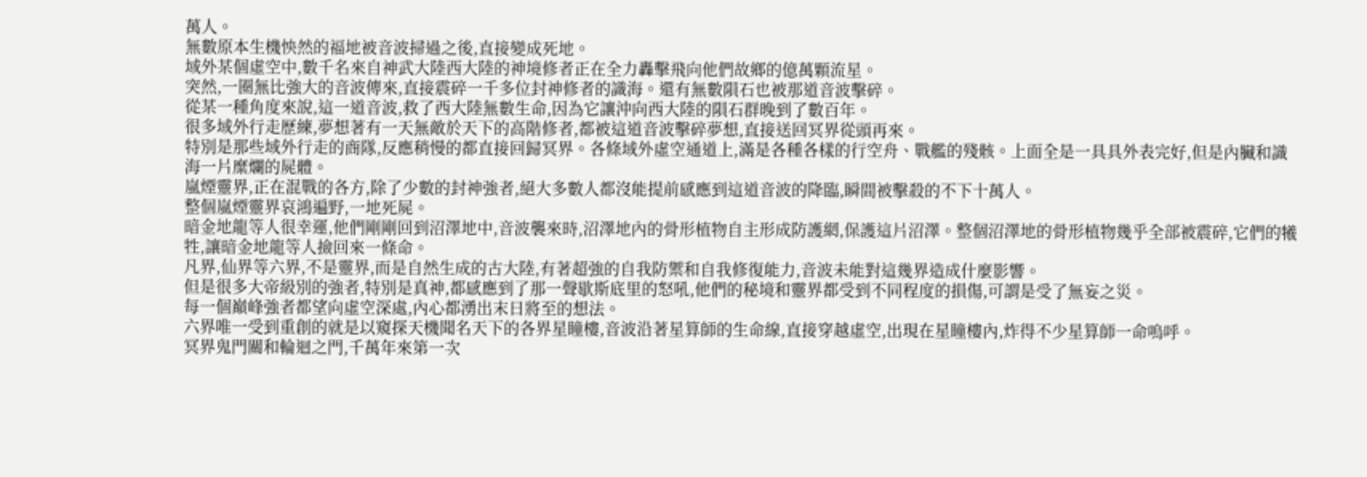萬人。
無數原本生機怏然的福地被音波掃過之後,直接變成死地。
域外某個虛空中,數千名來自神武大陸西大陸的神境修者正在全力轟擊飛向他們故鄉的億萬顆流星。
突然,一圈無比強大的音波傳來,直接震碎一千多位封神修者的識海。還有無數隕石也被那道音波擊碎。
從某一種角度來說,這一道音波,救了西大陸無數生命,因為它讓沖向西大陸的隕石群晚到了數百年。
很多域外行走歷練,夢想著有一天無敵於天下的高階修者,都被這道音波擊碎夢想,直接送回冥界從頭再來。
特別是那些域外行走的商隊,反應稍慢的都直接回歸冥界。各條域外虛空通道上,滿是各種各樣的行空舟、戰艦的殘骸。上面全是一具具外表完好,但是內臟和識海一片糜爛的屍體。
嵐煙靈界,正在混戰的各方,除了少數的封神強者,絕大多數人都沒能提前感應到這道音波的降臨,瞬間被擊殺的不下十萬人。
整個嵐煙靈界哀鴻遍野,一地死屍。
暗金地龍等人很幸運,他們剛剛回到沼澤地中,音波襲來時,沼澤地內的骨形植物自主形成防護網,保護這片沼澤。整個沼澤地的骨形植物幾乎全部被震碎,它們的犧牲,讓暗金地龍等人撿回來一條命。
凡界,仙界等六界,不是靈界,而是自然生成的古大陸,有著超強的自我防禦和自我修復能力,音波未能對這幾界造成什麼影響。
但是很多大帝級別的強者,特別是真神,都感應到了那一聲歇斯底里的怒吼,他們的秘境和靈界都受到不同程度的損傷,可謂是受了無妄之災。
每一個巔峰強者都望向虛空深處,內心都湧出末日將至的想法。
六界唯一受到重創的就是以窺探天機聞名天下的各界星瞳樓,音波沿著星算師的生命線,直接穿越虛空,出現在星瞳樓內,炸得不少星算師一命嗚呼。
冥界鬼門關和輪迴之門,千萬年來第一次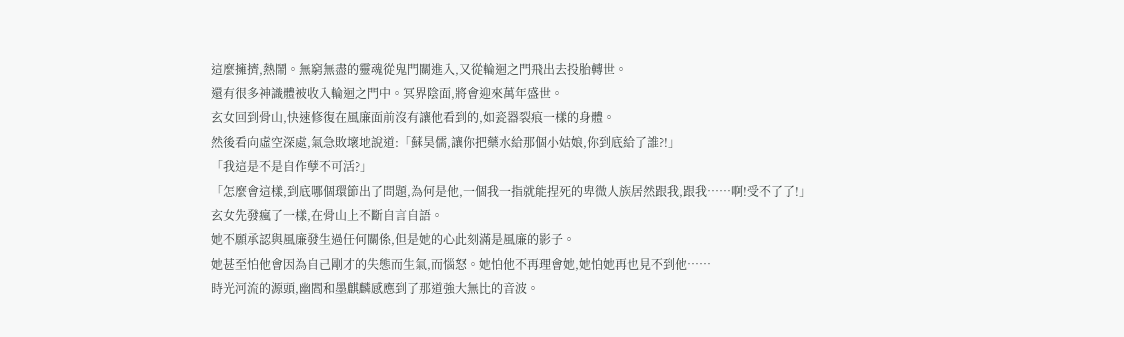這麼擁擠,熱鬧。無窮無盡的靈魂從鬼門關進入,又從輪迴之門飛出去投胎轉世。
還有很多神識體被收入輪迴之門中。冥界陰面,將會迎來萬年盛世。
玄女回到骨山,快速修復在風廉面前沒有讓他看到的,如瓷器裂痕一樣的身體。
然後看向虛空深處,氣急敗壞地說道:「蘇昊儒,讓你把藥水給那個小姑娘,你到底給了誰?!」
「我這是不是自作孽不可活?」
「怎麼會這樣,到底哪個環節出了問題,為何是他,一個我一指就能捏死的卑微人族居然跟我,跟我……啊!受不了了!」
玄女先發瘋了一樣,在骨山上不斷自言自語。
她不願承認與風廉發生過任何關係,但是她的心此刻滿是風廉的影子。
她甚至怕他會因為自己剛才的失態而生氣,而惱怒。她怕他不再理會她,她怕她再也見不到他……
時光河流的源頭,幽閻和墨麒麟感應到了那道強大無比的音波。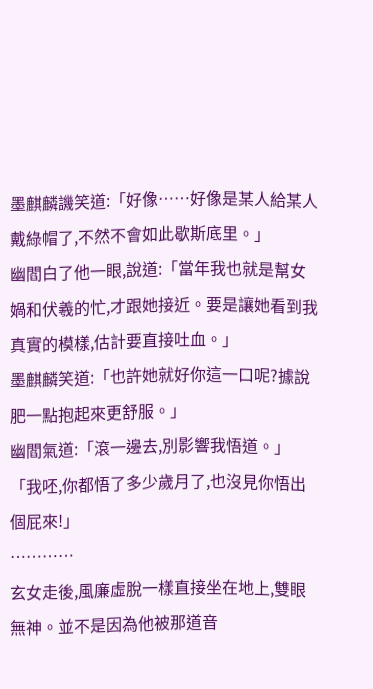墨麒麟譏笑道:「好像……好像是某人給某人戴綠帽了,不然不會如此歇斯底里。」
幽閻白了他一眼,說道:「當年我也就是幫女媧和伏羲的忙,才跟她接近。要是讓她看到我真實的模樣,估計要直接吐血。」
墨麒麟笑道:「也許她就好你這一口呢?據說肥一點抱起來更舒服。」
幽閻氣道:「滾一邊去,別影響我悟道。」
「我呸,你都悟了多少歲月了,也沒見你悟出個屁來!」
…………
玄女走後,風廉虛脫一樣直接坐在地上,雙眼無神。並不是因為他被那道音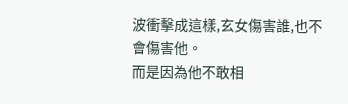波衝擊成這樣,玄女傷害誰,也不會傷害他。
而是因為他不敢相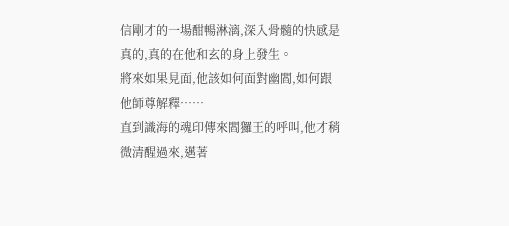信剛才的一場酣暢淋漓,深入骨髓的快感是真的,真的在他和玄的身上發生。
將來如果見面,他該如何面對幽閻,如何跟他師尊解釋……
直到識海的魂印傳來閻玀王的呼叫,他才稍微清醒過來,邁著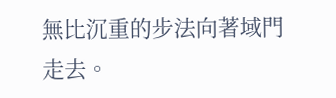無比沉重的步法向著域門走去。